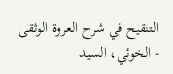التنقيح في شرح العروة الوثقى - الخوئي، السيد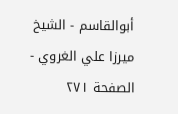أبوالقاسم - الشيخ ميرزا علي الغروي - الصفحة ٢٧١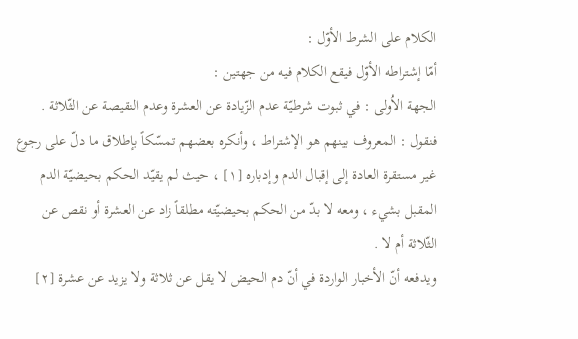الكلام على الشرط الأوّل :
أمّا إشتراطه الأوّل فيقع الكلام فيه من جهتين :
الجهة الاُولى : في ثبوت شرطيّة عدم الزّيادة عن العشرة وعدم النقيصة عن الثّلاثة .
فنقول : المعروف بينهم هو الإشتراط ، وأنكره بعضهم تمسّكاً بإطلاق ما دلّ على رجوع غير مستقرة العادة إلى إقبال الدم وإدباره [١] ، حيث لم يقيّد الحكم بحيضيّة الدم المقبل بشيء ، ومعه لا بدّ من الحكم بحيضيّته مطلقاً زاد عن العشرة أو نقص عن الثّلاثة أم لا .
ويدفعه أنّ الأخبار الواردة في أنّ دم الحيض لا يقل عن ثلاثة ولا يزيد عن عشرة [٢]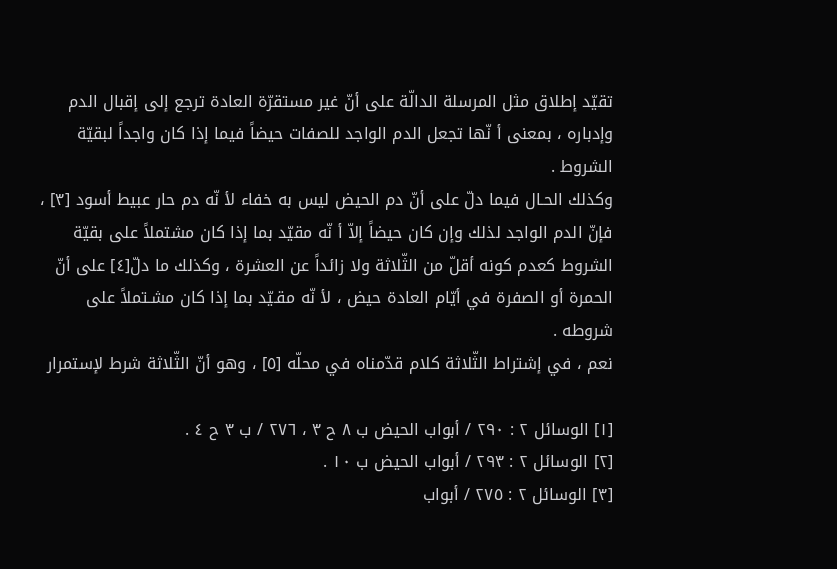تقيّد إطلاق مثل المرسلة الدالّة على أنّ غير مستقرّة العادة ترجع إلى إقبال الدم وإدباره ، بمعنى أ نّها تجعل الدم الواجد للصفات حيضاً فيما إذا كان واجداً لبقيّة الشروط .
وكذلك الحـال فيما دلّ على أنّ دم الحيض ليس به خفاء لأ نّه دم حار عبيط أسود [٣] ، فإنّ الدم الواجد لذلك وإن كان حيضاً إلاّ أ نّه مقيّد بما إذا كان مشتملاً على بقيّة الشروط كعدم كونه أقلّ من الثّلاثة ولا زائداً عن العشرة ، وكذلك ما دلّ[٤] على أنّ الحمرة أو الصفرة في أيّام العادة حيض ، لأ نّه مقـيّد بما إذا كان مشـتملاً على شروطه .
نعم ، في إشتراط الثّلاثة كلام قدّمناه في محلّه [٥] ، وهو أنّ الثّلاثة شرط لإستمرار

[١] الوسائل ٢ : ٢٩٠ / أبواب الحيض ب ٨ ح ٣ ، ٢٧٦ / ب ٣ ح ٤ .
[٢] الوسائل ٢ : ٢٩٣ / أبواب الحيض ب ١٠ .
[٣] الوسائل ٢ : ٢٧٥ / أبواب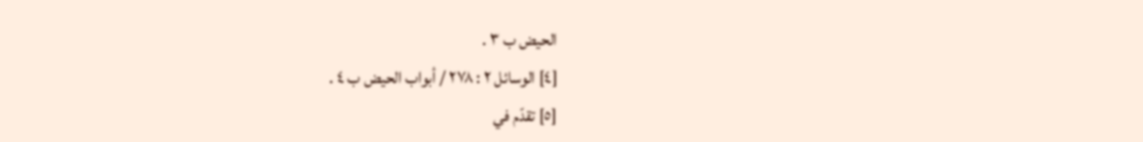الحيض ب ٣ .
[٤] الوسائل ٢ : ٢٧٨ / أبواب الحيض ب ٤ .
[٥] تقدّم في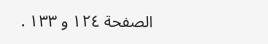الصفحة ١٢٤ و ١٣٣ .